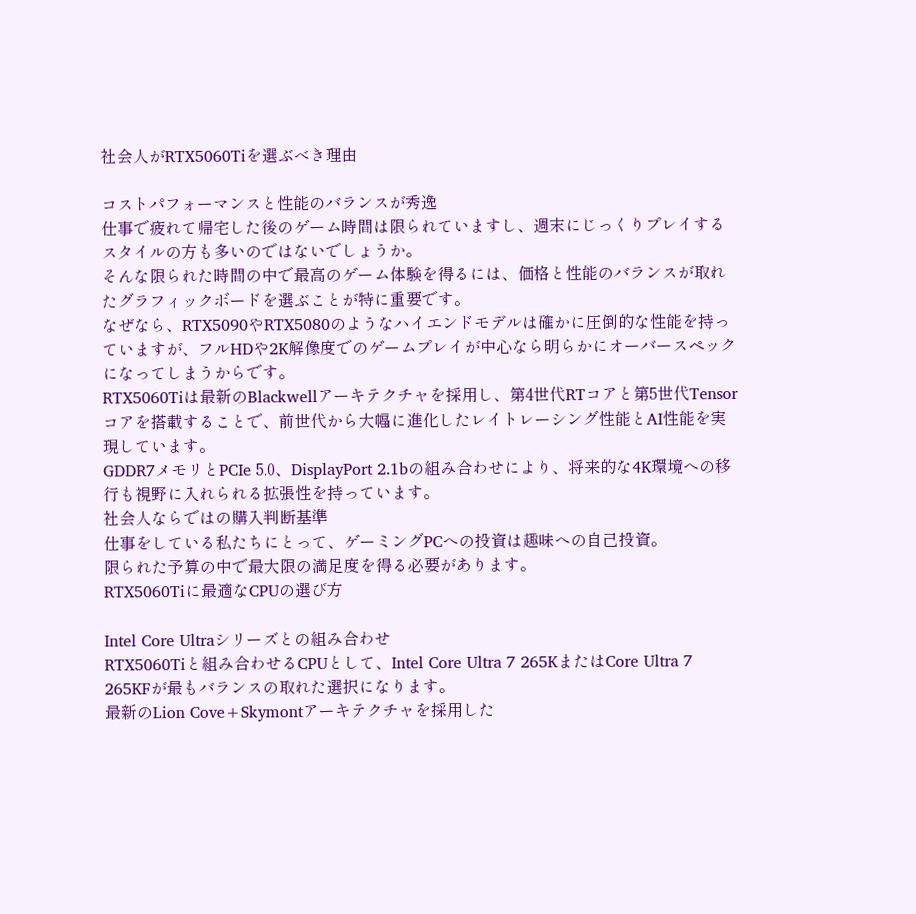社会人がRTX5060Tiを選ぶべき理由

コストパフォーマンスと性能のバランスが秀逸
仕事で疲れて帰宅した後のゲーム時間は限られていますし、週末にじっくりプレイするスタイルの方も多いのではないでしょうか。
そんな限られた時間の中で最高のゲーム体験を得るには、価格と性能のバランスが取れたグラフィックボードを選ぶことが特に重要です。
なぜなら、RTX5090やRTX5080のようなハイエンドモデルは確かに圧倒的な性能を持っていますが、フルHDや2K解像度でのゲームプレイが中心なら明らかにオーバースペックになってしまうからです。
RTX5060Tiは最新のBlackwellアーキテクチャを採用し、第4世代RTコアと第5世代Tensorコアを搭載することで、前世代から大幅に進化したレイトレーシング性能とAI性能を実現しています。
GDDR7メモリとPCIe 5.0、DisplayPort 2.1bの組み合わせにより、将来的な4K環境への移行も視野に入れられる拡張性を持っています。
社会人ならではの購入判断基準
仕事をしている私たちにとって、ゲーミングPCへの投資は趣味への自己投資。
限られた予算の中で最大限の満足度を得る必要があります。
RTX5060Tiに最適なCPUの選び方

Intel Core Ultraシリーズとの組み合わせ
RTX5060Tiと組み合わせるCPUとして、Intel Core Ultra 7 265KまたはCore Ultra 7 265KFが最もバランスの取れた選択になります。
最新のLion Cove+Skymontアーキテクチャを採用した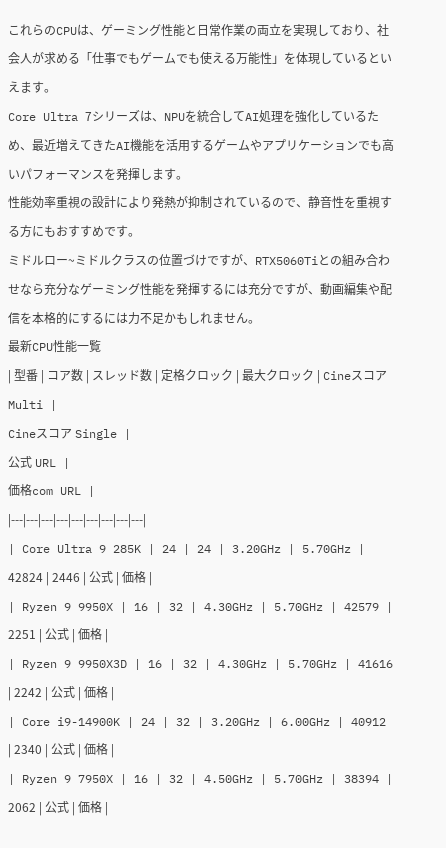これらのCPUは、ゲーミング性能と日常作業の両立を実現しており、社会人が求める「仕事でもゲームでも使える万能性」を体現しているといえます。
Core Ultra 7シリーズは、NPUを統合してAI処理を強化しているため、最近増えてきたAI機能を活用するゲームやアプリケーションでも高いパフォーマンスを発揮します。
性能効率重視の設計により発熱が抑制されているので、静音性を重視する方にもおすすめです。
ミドルロー~ミドルクラスの位置づけですが、RTX5060Tiとの組み合わせなら充分なゲーミング性能を発揮するには充分ですが、動画編集や配信を本格的にするには力不足かもしれません。
最新CPU性能一覧
| 型番 | コア数 | スレッド数 | 定格クロック | 最大クロック | Cineスコア Multi |
Cineスコア Single |
公式 URL |
価格com URL |
|---|---|---|---|---|---|---|---|---|
| Core Ultra 9 285K | 24 | 24 | 3.20GHz | 5.70GHz | 42824 | 2446 | 公式 | 価格 |
| Ryzen 9 9950X | 16 | 32 | 4.30GHz | 5.70GHz | 42579 | 2251 | 公式 | 価格 |
| Ryzen 9 9950X3D | 16 | 32 | 4.30GHz | 5.70GHz | 41616 | 2242 | 公式 | 価格 |
| Core i9-14900K | 24 | 32 | 3.20GHz | 6.00GHz | 40912 | 2340 | 公式 | 価格 |
| Ryzen 9 7950X | 16 | 32 | 4.50GHz | 5.70GHz | 38394 | 2062 | 公式 | 価格 |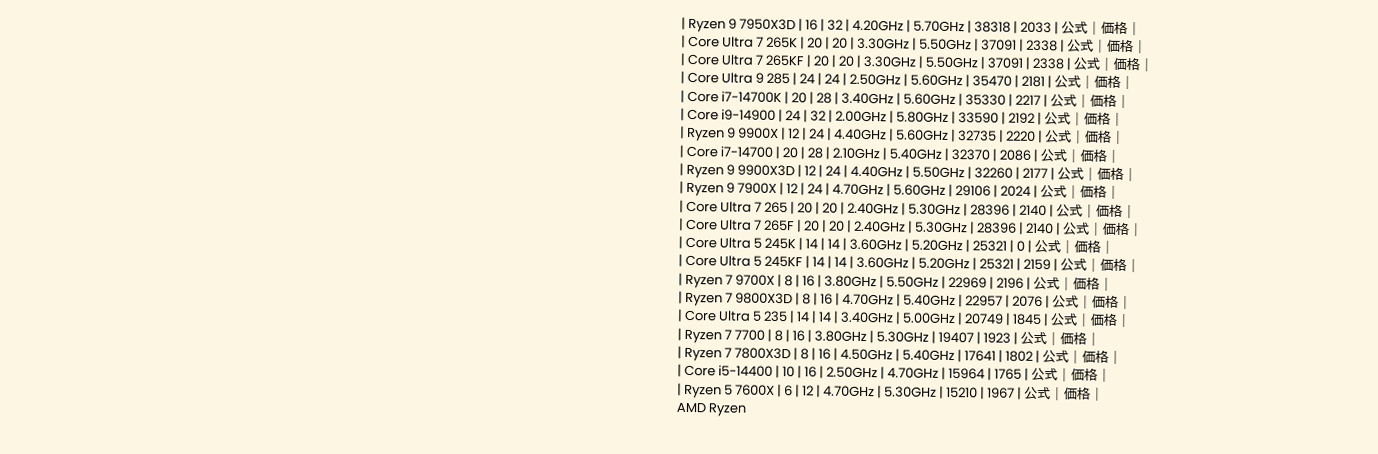| Ryzen 9 7950X3D | 16 | 32 | 4.20GHz | 5.70GHz | 38318 | 2033 | 公式 | 価格 |
| Core Ultra 7 265K | 20 | 20 | 3.30GHz | 5.50GHz | 37091 | 2338 | 公式 | 価格 |
| Core Ultra 7 265KF | 20 | 20 | 3.30GHz | 5.50GHz | 37091 | 2338 | 公式 | 価格 |
| Core Ultra 9 285 | 24 | 24 | 2.50GHz | 5.60GHz | 35470 | 2181 | 公式 | 価格 |
| Core i7-14700K | 20 | 28 | 3.40GHz | 5.60GHz | 35330 | 2217 | 公式 | 価格 |
| Core i9-14900 | 24 | 32 | 2.00GHz | 5.80GHz | 33590 | 2192 | 公式 | 価格 |
| Ryzen 9 9900X | 12 | 24 | 4.40GHz | 5.60GHz | 32735 | 2220 | 公式 | 価格 |
| Core i7-14700 | 20 | 28 | 2.10GHz | 5.40GHz | 32370 | 2086 | 公式 | 価格 |
| Ryzen 9 9900X3D | 12 | 24 | 4.40GHz | 5.50GHz | 32260 | 2177 | 公式 | 価格 |
| Ryzen 9 7900X | 12 | 24 | 4.70GHz | 5.60GHz | 29106 | 2024 | 公式 | 価格 |
| Core Ultra 7 265 | 20 | 20 | 2.40GHz | 5.30GHz | 28396 | 2140 | 公式 | 価格 |
| Core Ultra 7 265F | 20 | 20 | 2.40GHz | 5.30GHz | 28396 | 2140 | 公式 | 価格 |
| Core Ultra 5 245K | 14 | 14 | 3.60GHz | 5.20GHz | 25321 | 0 | 公式 | 価格 |
| Core Ultra 5 245KF | 14 | 14 | 3.60GHz | 5.20GHz | 25321 | 2159 | 公式 | 価格 |
| Ryzen 7 9700X | 8 | 16 | 3.80GHz | 5.50GHz | 22969 | 2196 | 公式 | 価格 |
| Ryzen 7 9800X3D | 8 | 16 | 4.70GHz | 5.40GHz | 22957 | 2076 | 公式 | 価格 |
| Core Ultra 5 235 | 14 | 14 | 3.40GHz | 5.00GHz | 20749 | 1845 | 公式 | 価格 |
| Ryzen 7 7700 | 8 | 16 | 3.80GHz | 5.30GHz | 19407 | 1923 | 公式 | 価格 |
| Ryzen 7 7800X3D | 8 | 16 | 4.50GHz | 5.40GHz | 17641 | 1802 | 公式 | 価格 |
| Core i5-14400 | 10 | 16 | 2.50GHz | 4.70GHz | 15964 | 1765 | 公式 | 価格 |
| Ryzen 5 7600X | 6 | 12 | 4.70GHz | 5.30GHz | 15210 | 1967 | 公式 | 価格 |
AMD Ryzen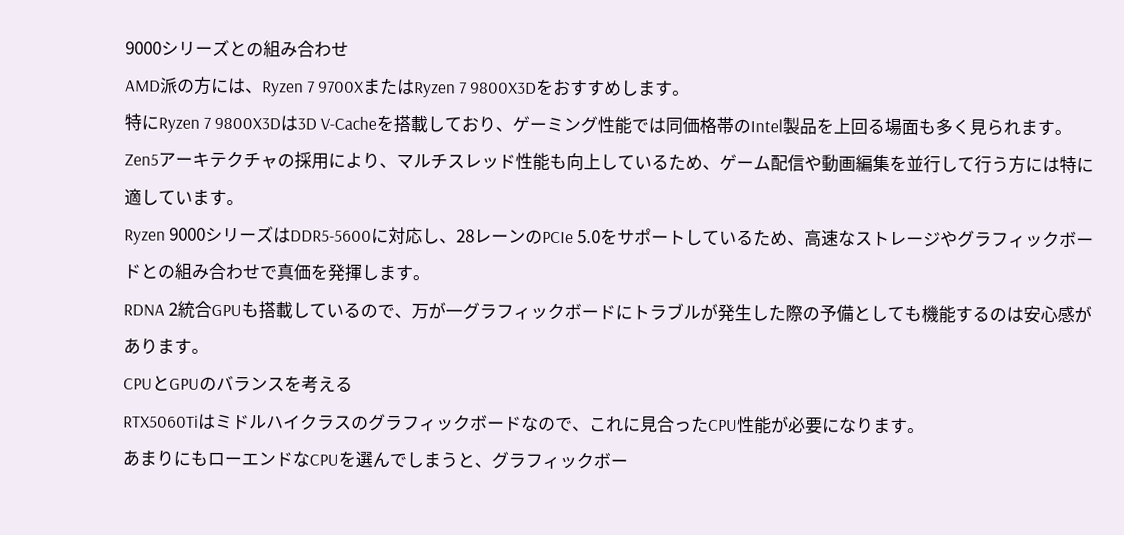9000シリーズとの組み合わせ
AMD派の方には、Ryzen 7 9700XまたはRyzen 7 9800X3Dをおすすめします。
特にRyzen 7 9800X3Dは3D V-Cacheを搭載しており、ゲーミング性能では同価格帯のIntel製品を上回る場面も多く見られます。
Zen5アーキテクチャの採用により、マルチスレッド性能も向上しているため、ゲーム配信や動画編集を並行して行う方には特に適しています。
Ryzen 9000シリーズはDDR5-5600に対応し、28レーンのPCIe 5.0をサポートしているため、高速なストレージやグラフィックボードとの組み合わせで真価を発揮します。
RDNA 2統合GPUも搭載しているので、万が一グラフィックボードにトラブルが発生した際の予備としても機能するのは安心感があります。
CPUとGPUのバランスを考える
RTX5060Tiはミドルハイクラスのグラフィックボードなので、これに見合ったCPU性能が必要になります。
あまりにもローエンドなCPUを選んでしまうと、グラフィックボー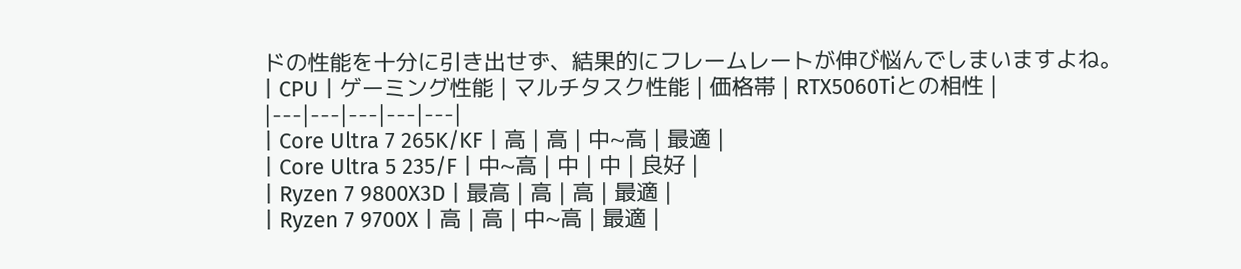ドの性能を十分に引き出せず、結果的にフレームレートが伸び悩んでしまいますよね。
| CPU | ゲーミング性能 | マルチタスク性能 | 価格帯 | RTX5060Tiとの相性 |
|---|---|---|---|---|
| Core Ultra 7 265K/KF | 高 | 高 | 中~高 | 最適 |
| Core Ultra 5 235/F | 中~高 | 中 | 中 | 良好 |
| Ryzen 7 9800X3D | 最高 | 高 | 高 | 最適 |
| Ryzen 7 9700X | 高 | 高 | 中~高 | 最適 |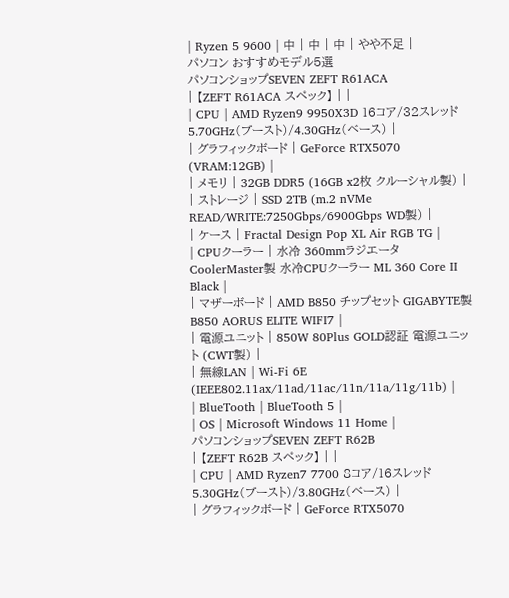| Ryzen 5 9600 | 中 | 中 | 中 | やや不足 |
パソコン おすすめモデル5選
パソコンショップSEVEN ZEFT R61ACA
| 【ZEFT R61ACA スペック】 | |
| CPU | AMD Ryzen9 9950X3D 16コア/32スレッド 5.70GHz(ブースト)/4.30GHz(ベース) |
| グラフィックボード | GeForce RTX5070 (VRAM:12GB) |
| メモリ | 32GB DDR5 (16GB x2枚 クルーシャル製) |
| ストレージ | SSD 2TB (m.2 nVMe READ/WRITE:7250Gbps/6900Gbps WD製) |
| ケース | Fractal Design Pop XL Air RGB TG |
| CPUクーラー | 水冷 360mmラジエータ CoolerMaster製 水冷CPUクーラー ML 360 Core II Black |
| マザーボード | AMD B850 チップセット GIGABYTE製 B850 AORUS ELITE WIFI7 |
| 電源ユニット | 850W 80Plus GOLD認証 電源ユニット (CWT製) |
| 無線LAN | Wi-Fi 6E (IEEE802.11ax/11ad/11ac/11n/11a/11g/11b) |
| BlueTooth | BlueTooth 5 |
| OS | Microsoft Windows 11 Home |
パソコンショップSEVEN ZEFT R62B
| 【ZEFT R62B スペック】 | |
| CPU | AMD Ryzen7 7700 8コア/16スレッド 5.30GHz(ブースト)/3.80GHz(ベース) |
| グラフィックボード | GeForce RTX5070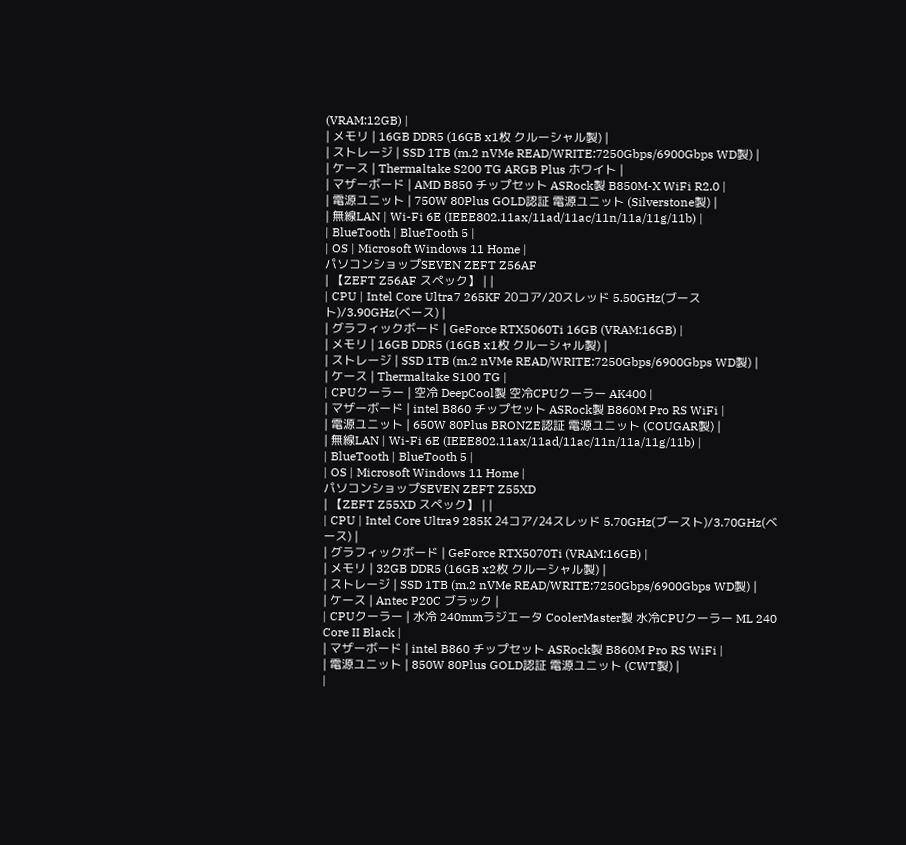(VRAM:12GB) |
| メモリ | 16GB DDR5 (16GB x1枚 クルーシャル製) |
| ストレージ | SSD 1TB (m.2 nVMe READ/WRITE:7250Gbps/6900Gbps WD製) |
| ケース | Thermaltake S200 TG ARGB Plus ホワイト |
| マザーボード | AMD B850 チップセット ASRock製 B850M-X WiFi R2.0 |
| 電源ユニット | 750W 80Plus GOLD認証 電源ユニット (Silverstone製) |
| 無線LAN | Wi-Fi 6E (IEEE802.11ax/11ad/11ac/11n/11a/11g/11b) |
| BlueTooth | BlueTooth 5 |
| OS | Microsoft Windows 11 Home |
パソコンショップSEVEN ZEFT Z56AF
| 【ZEFT Z56AF スペック】 | |
| CPU | Intel Core Ultra7 265KF 20コア/20スレッド 5.50GHz(ブースト)/3.90GHz(ベース) |
| グラフィックボード | GeForce RTX5060Ti 16GB (VRAM:16GB) |
| メモリ | 16GB DDR5 (16GB x1枚 クルーシャル製) |
| ストレージ | SSD 1TB (m.2 nVMe READ/WRITE:7250Gbps/6900Gbps WD製) |
| ケース | Thermaltake S100 TG |
| CPUクーラー | 空冷 DeepCool製 空冷CPUクーラー AK400 |
| マザーボード | intel B860 チップセット ASRock製 B860M Pro RS WiFi |
| 電源ユニット | 650W 80Plus BRONZE認証 電源ユニット (COUGAR製) |
| 無線LAN | Wi-Fi 6E (IEEE802.11ax/11ad/11ac/11n/11a/11g/11b) |
| BlueTooth | BlueTooth 5 |
| OS | Microsoft Windows 11 Home |
パソコンショップSEVEN ZEFT Z55XD
| 【ZEFT Z55XD スペック】 | |
| CPU | Intel Core Ultra9 285K 24コア/24スレッド 5.70GHz(ブースト)/3.70GHz(ベース) |
| グラフィックボード | GeForce RTX5070Ti (VRAM:16GB) |
| メモリ | 32GB DDR5 (16GB x2枚 クルーシャル製) |
| ストレージ | SSD 1TB (m.2 nVMe READ/WRITE:7250Gbps/6900Gbps WD製) |
| ケース | Antec P20C ブラック |
| CPUクーラー | 水冷 240mmラジエータ CoolerMaster製 水冷CPUクーラー ML 240 Core II Black |
| マザーボード | intel B860 チップセット ASRock製 B860M Pro RS WiFi |
| 電源ユニット | 850W 80Plus GOLD認証 電源ユニット (CWT製) |
|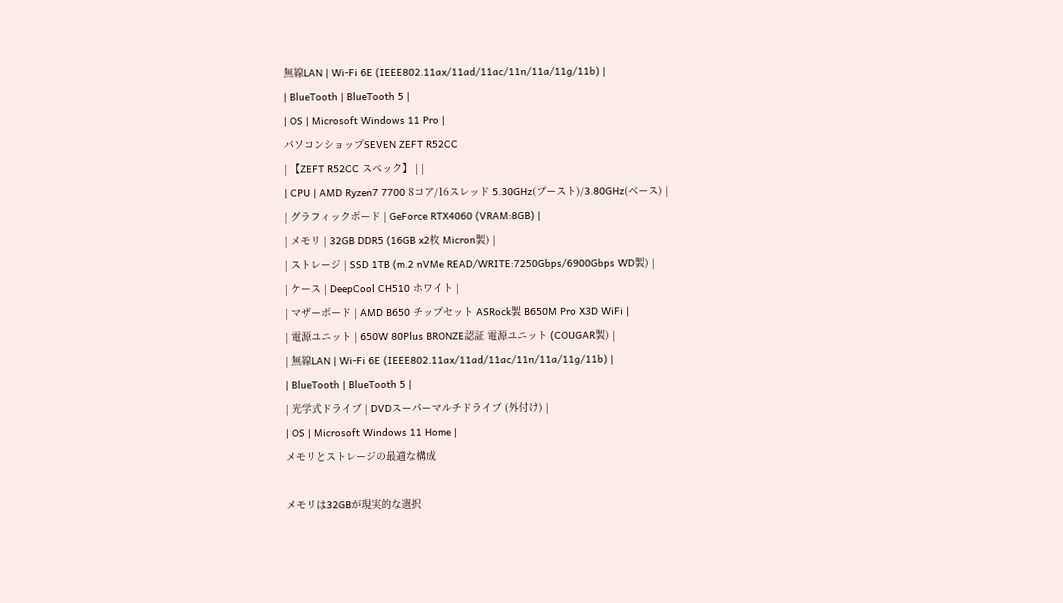無線LAN | Wi-Fi 6E (IEEE802.11ax/11ad/11ac/11n/11a/11g/11b) |
| BlueTooth | BlueTooth 5 |
| OS | Microsoft Windows 11 Pro |
パソコンショップSEVEN ZEFT R52CC
| 【ZEFT R52CC スペック】 | |
| CPU | AMD Ryzen7 7700 8コア/16スレッド 5.30GHz(ブースト)/3.80GHz(ベース) |
| グラフィックボード | GeForce RTX4060 (VRAM:8GB) |
| メモリ | 32GB DDR5 (16GB x2枚 Micron製) |
| ストレージ | SSD 1TB (m.2 nVMe READ/WRITE:7250Gbps/6900Gbps WD製) |
| ケース | DeepCool CH510 ホワイト |
| マザーボード | AMD B650 チップセット ASRock製 B650M Pro X3D WiFi |
| 電源ユニット | 650W 80Plus BRONZE認証 電源ユニット (COUGAR製) |
| 無線LAN | Wi-Fi 6E (IEEE802.11ax/11ad/11ac/11n/11a/11g/11b) |
| BlueTooth | BlueTooth 5 |
| 光学式ドライブ | DVDスーパーマルチドライブ (外付け) |
| OS | Microsoft Windows 11 Home |
メモリとストレージの最適な構成

メモリは32GBが現実的な選択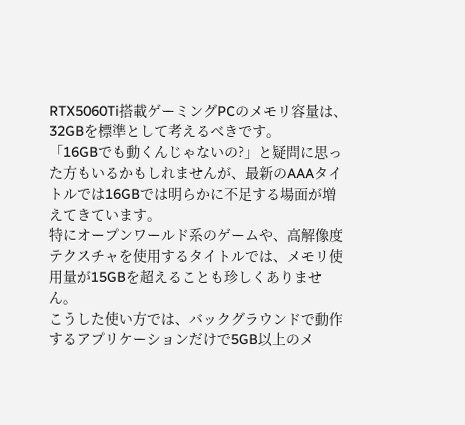RTX5060Ti搭載ゲーミングPCのメモリ容量は、32GBを標準として考えるべきです。
「16GBでも動くんじゃないの?」と疑問に思った方もいるかもしれませんが、最新のAAAタイトルでは16GBでは明らかに不足する場面が増えてきています。
特にオープンワールド系のゲームや、高解像度テクスチャを使用するタイトルでは、メモリ使用量が15GBを超えることも珍しくありません。
こうした使い方では、バックグラウンドで動作するアプリケーションだけで5GB以上のメ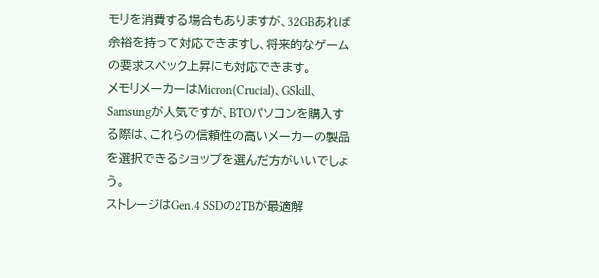モリを消費する場合もありますが、32GBあれば余裕を持って対応できますし、将来的なゲームの要求スペック上昇にも対応できます。
メモリメーカーはMicron(Crucial)、GSkill、Samsungが人気ですが、BTOパソコンを購入する際は、これらの信頼性の高いメーカーの製品を選択できるショップを選んだ方がいいでしょう。
ストレージはGen.4 SSDの2TBが最適解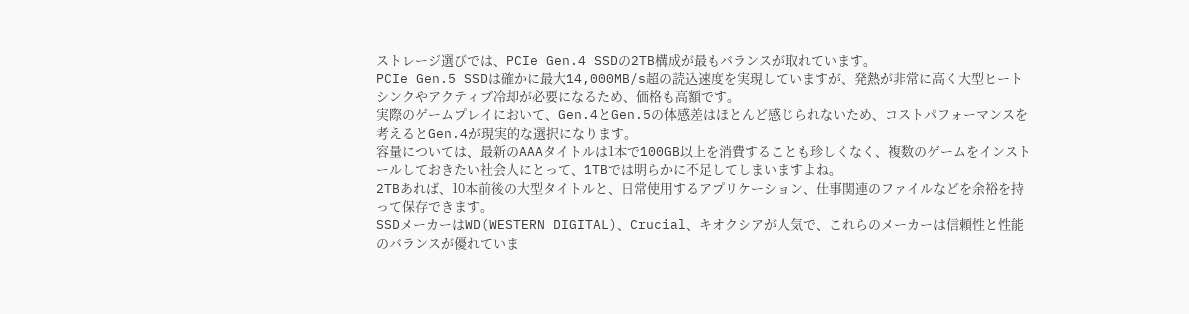ストレージ選びでは、PCIe Gen.4 SSDの2TB構成が最もバランスが取れています。
PCIe Gen.5 SSDは確かに最大14,000MB/s超の読込速度を実現していますが、発熱が非常に高く大型ヒートシンクやアクティブ冷却が必要になるため、価格も高額です。
実際のゲームプレイにおいて、Gen.4とGen.5の体感差はほとんど感じられないため、コストパフォーマンスを考えるとGen.4が現実的な選択になります。
容量については、最新のAAAタイトルは1本で100GB以上を消費することも珍しくなく、複数のゲームをインストールしておきたい社会人にとって、1TBでは明らかに不足してしまいますよね。
2TBあれば、10本前後の大型タイトルと、日常使用するアプリケーション、仕事関連のファイルなどを余裕を持って保存できます。
SSDメーカーはWD(WESTERN DIGITAL)、Crucial、キオクシアが人気で、これらのメーカーは信頼性と性能のバランスが優れていま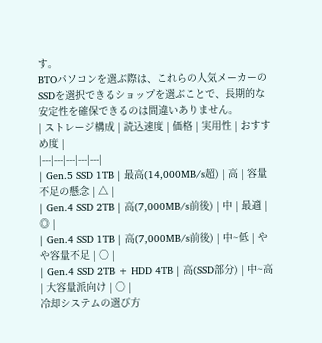す。
BTOパソコンを選ぶ際は、これらの人気メーカーのSSDを選択できるショップを選ぶことで、長期的な安定性を確保できるのは間違いありません。
| ストレージ構成 | 読込速度 | 価格 | 実用性 | おすすめ度 |
|---|---|---|---|---|
| Gen.5 SSD 1TB | 最高(14,000MB/s超) | 高 | 容量不足の懸念 | △ |
| Gen.4 SSD 2TB | 高(7,000MB/s前後) | 中 | 最適 | ◎ |
| Gen.4 SSD 1TB | 高(7,000MB/s前後) | 中~低 | やや容量不足 | ○ |
| Gen.4 SSD 2TB + HDD 4TB | 高(SSD部分) | 中~高 | 大容量派向け | ○ |
冷却システムの選び方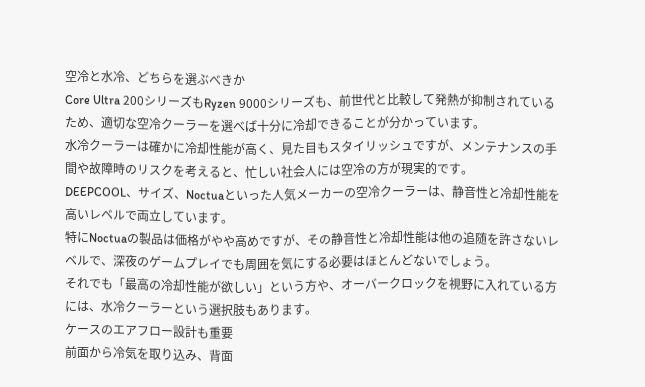空冷と水冷、どちらを選ぶべきか
Core Ultra 200シリーズもRyzen 9000シリーズも、前世代と比較して発熱が抑制されているため、適切な空冷クーラーを選べば十分に冷却できることが分かっています。
水冷クーラーは確かに冷却性能が高く、見た目もスタイリッシュですが、メンテナンスの手間や故障時のリスクを考えると、忙しい社会人には空冷の方が現実的です。
DEEPCOOL、サイズ、Noctuaといった人気メーカーの空冷クーラーは、静音性と冷却性能を高いレベルで両立しています。
特にNoctuaの製品は価格がやや高めですが、その静音性と冷却性能は他の追随を許さないレベルで、深夜のゲームプレイでも周囲を気にする必要はほとんどないでしょう。
それでも「最高の冷却性能が欲しい」という方や、オーバークロックを視野に入れている方には、水冷クーラーという選択肢もあります。
ケースのエアフロー設計も重要
前面から冷気を取り込み、背面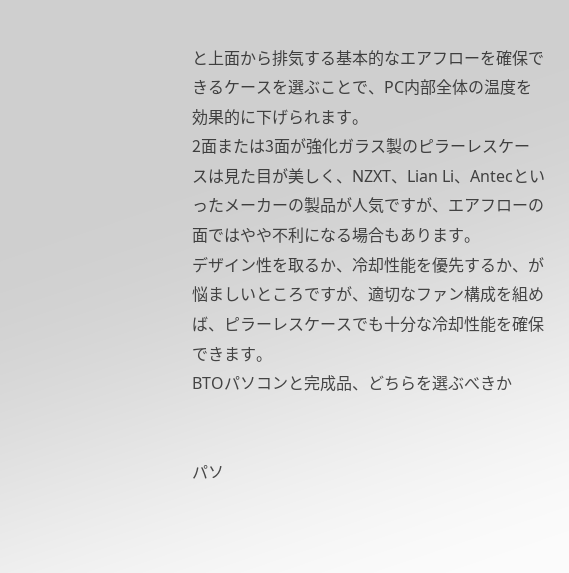と上面から排気する基本的なエアフローを確保できるケースを選ぶことで、PC内部全体の温度を効果的に下げられます。
2面または3面が強化ガラス製のピラーレスケースは見た目が美しく、NZXT、Lian Li、Antecといったメーカーの製品が人気ですが、エアフローの面ではやや不利になる場合もあります。
デザイン性を取るか、冷却性能を優先するか、が悩ましいところですが、適切なファン構成を組めば、ピラーレスケースでも十分な冷却性能を確保できます。
BTOパソコンと完成品、どちらを選ぶべきか


パソ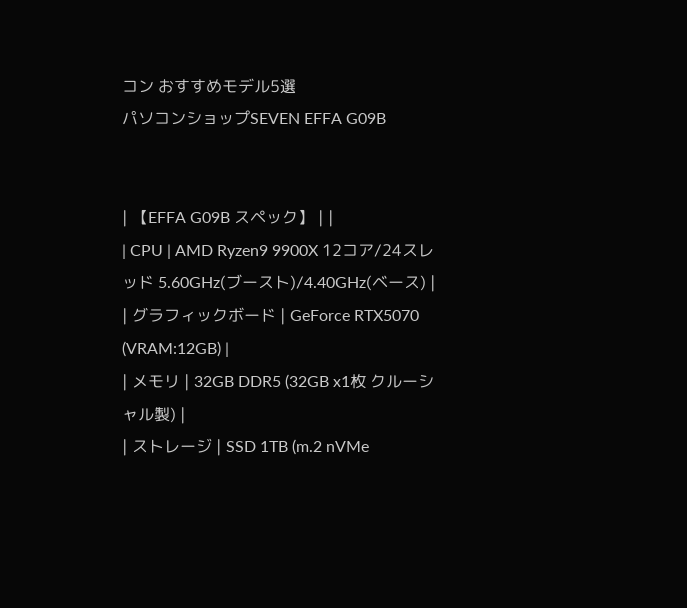コン おすすめモデル5選
パソコンショップSEVEN EFFA G09B


| 【EFFA G09B スペック】 | |
| CPU | AMD Ryzen9 9900X 12コア/24スレッド 5.60GHz(ブースト)/4.40GHz(ベース) |
| グラフィックボード | GeForce RTX5070 (VRAM:12GB) |
| メモリ | 32GB DDR5 (32GB x1枚 クルーシャル製) |
| ストレージ | SSD 1TB (m.2 nVMe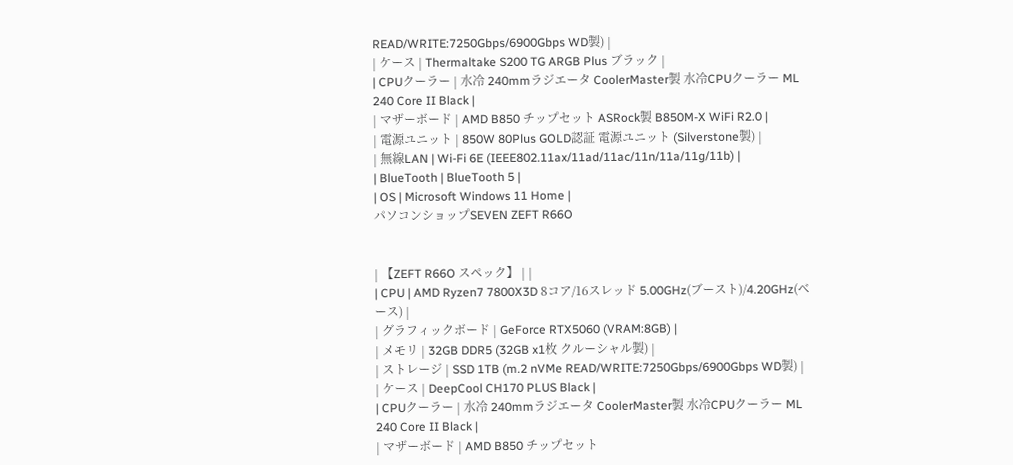READ/WRITE:7250Gbps/6900Gbps WD製) |
| ケース | Thermaltake S200 TG ARGB Plus ブラック |
| CPUクーラー | 水冷 240mmラジエータ CoolerMaster製 水冷CPUクーラー ML 240 Core II Black |
| マザーボード | AMD B850 チップセット ASRock製 B850M-X WiFi R2.0 |
| 電源ユニット | 850W 80Plus GOLD認証 電源ユニット (Silverstone製) |
| 無線LAN | Wi-Fi 6E (IEEE802.11ax/11ad/11ac/11n/11a/11g/11b) |
| BlueTooth | BlueTooth 5 |
| OS | Microsoft Windows 11 Home |
パソコンショップSEVEN ZEFT R66O


| 【ZEFT R66O スペック】 | |
| CPU | AMD Ryzen7 7800X3D 8コア/16スレッド 5.00GHz(ブースト)/4.20GHz(ベース) |
| グラフィックボード | GeForce RTX5060 (VRAM:8GB) |
| メモリ | 32GB DDR5 (32GB x1枚 クルーシャル製) |
| ストレージ | SSD 1TB (m.2 nVMe READ/WRITE:7250Gbps/6900Gbps WD製) |
| ケース | DeepCool CH170 PLUS Black |
| CPUクーラー | 水冷 240mmラジエータ CoolerMaster製 水冷CPUクーラー ML 240 Core II Black |
| マザーボード | AMD B850 チップセット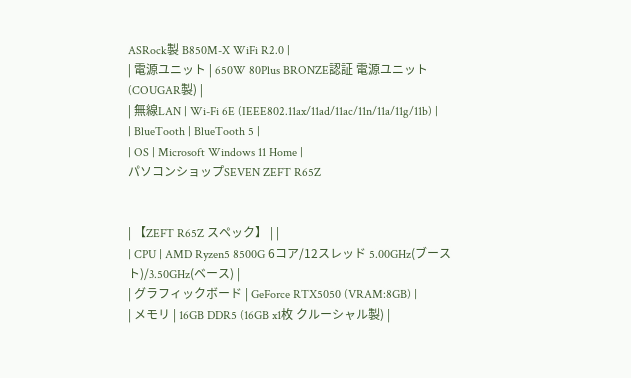ASRock製 B850M-X WiFi R2.0 |
| 電源ユニット | 650W 80Plus BRONZE認証 電源ユニット (COUGAR製) |
| 無線LAN | Wi-Fi 6E (IEEE802.11ax/11ad/11ac/11n/11a/11g/11b) |
| BlueTooth | BlueTooth 5 |
| OS | Microsoft Windows 11 Home |
パソコンショップSEVEN ZEFT R65Z


| 【ZEFT R65Z スペック】 | |
| CPU | AMD Ryzen5 8500G 6コア/12スレッド 5.00GHz(ブースト)/3.50GHz(ベース) |
| グラフィックボード | GeForce RTX5050 (VRAM:8GB) |
| メモリ | 16GB DDR5 (16GB x1枚 クルーシャル製) |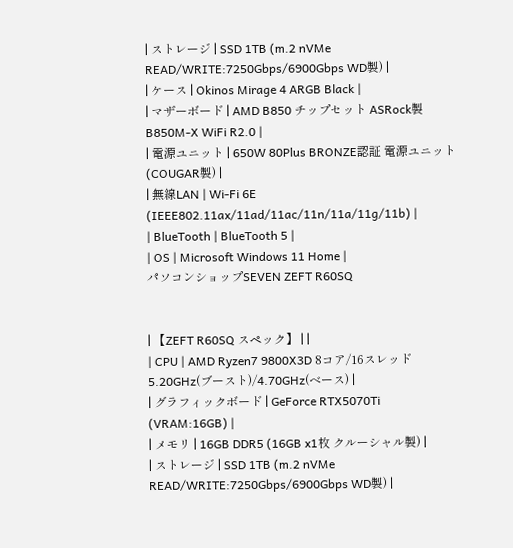| ストレージ | SSD 1TB (m.2 nVMe READ/WRITE:7250Gbps/6900Gbps WD製) |
| ケース | Okinos Mirage 4 ARGB Black |
| マザーボード | AMD B850 チップセット ASRock製 B850M-X WiFi R2.0 |
| 電源ユニット | 650W 80Plus BRONZE認証 電源ユニット (COUGAR製) |
| 無線LAN | Wi-Fi 6E (IEEE802.11ax/11ad/11ac/11n/11a/11g/11b) |
| BlueTooth | BlueTooth 5 |
| OS | Microsoft Windows 11 Home |
パソコンショップSEVEN ZEFT R60SQ


| 【ZEFT R60SQ スペック】 | |
| CPU | AMD Ryzen7 9800X3D 8コア/16スレッド 5.20GHz(ブースト)/4.70GHz(ベース) |
| グラフィックボード | GeForce RTX5070Ti (VRAM:16GB) |
| メモリ | 16GB DDR5 (16GB x1枚 クルーシャル製) |
| ストレージ | SSD 1TB (m.2 nVMe READ/WRITE:7250Gbps/6900Gbps WD製) |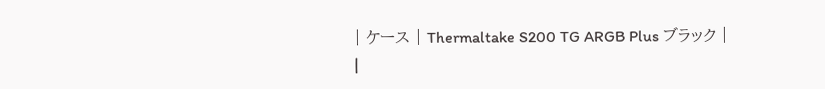| ケース | Thermaltake S200 TG ARGB Plus ブラック |
|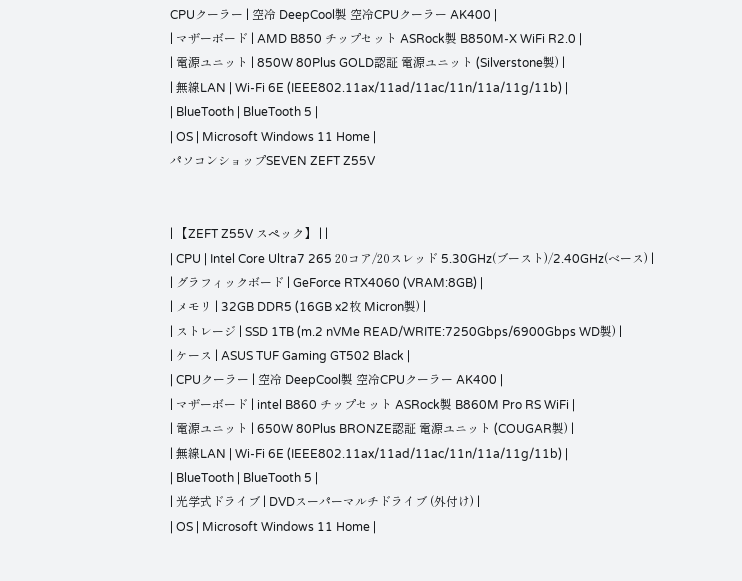CPUクーラー | 空冷 DeepCool製 空冷CPUクーラー AK400 |
| マザーボード | AMD B850 チップセット ASRock製 B850M-X WiFi R2.0 |
| 電源ユニット | 850W 80Plus GOLD認証 電源ユニット (Silverstone製) |
| 無線LAN | Wi-Fi 6E (IEEE802.11ax/11ad/11ac/11n/11a/11g/11b) |
| BlueTooth | BlueTooth 5 |
| OS | Microsoft Windows 11 Home |
パソコンショップSEVEN ZEFT Z55V


| 【ZEFT Z55V スペック】 | |
| CPU | Intel Core Ultra7 265 20コア/20スレッド 5.30GHz(ブースト)/2.40GHz(ベース) |
| グラフィックボード | GeForce RTX4060 (VRAM:8GB) |
| メモリ | 32GB DDR5 (16GB x2枚 Micron製) |
| ストレージ | SSD 1TB (m.2 nVMe READ/WRITE:7250Gbps/6900Gbps WD製) |
| ケース | ASUS TUF Gaming GT502 Black |
| CPUクーラー | 空冷 DeepCool製 空冷CPUクーラー AK400 |
| マザーボード | intel B860 チップセット ASRock製 B860M Pro RS WiFi |
| 電源ユニット | 650W 80Plus BRONZE認証 電源ユニット (COUGAR製) |
| 無線LAN | Wi-Fi 6E (IEEE802.11ax/11ad/11ac/11n/11a/11g/11b) |
| BlueTooth | BlueTooth 5 |
| 光学式ドライブ | DVDスーパーマルチドライブ (外付け) |
| OS | Microsoft Windows 11 Home |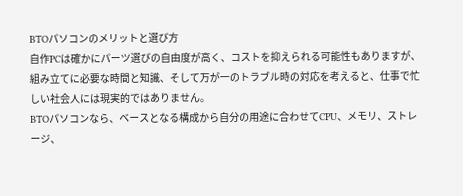BTOパソコンのメリットと選び方
自作PCは確かにパーツ選びの自由度が高く、コストを抑えられる可能性もありますが、組み立てに必要な時間と知識、そして万が一のトラブル時の対応を考えると、仕事で忙しい社会人には現実的ではありません。
BTOパソコンなら、ベースとなる構成から自分の用途に合わせてCPU、メモリ、ストレージ、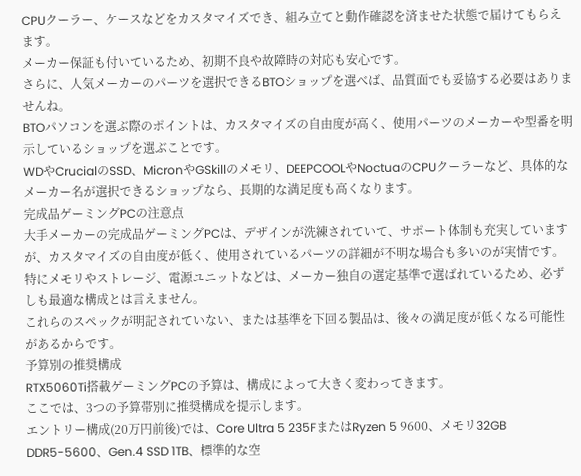CPUクーラー、ケースなどをカスタマイズでき、組み立てと動作確認を済ませた状態で届けてもらえます。
メーカー保証も付いているため、初期不良や故障時の対応も安心です。
さらに、人気メーカーのパーツを選択できるBTOショップを選べば、品質面でも妥協する必要はありませんね。
BTOパソコンを選ぶ際のポイントは、カスタマイズの自由度が高く、使用パーツのメーカーや型番を明示しているショップを選ぶことです。
WDやCrucialのSSD、MicronやGSkillのメモリ、DEEPCOOLやNoctuaのCPUクーラーなど、具体的なメーカー名が選択できるショップなら、長期的な満足度も高くなります。
完成品ゲーミングPCの注意点
大手メーカーの完成品ゲーミングPCは、デザインが洗練されていて、サポート体制も充実していますが、カスタマイズの自由度が低く、使用されているパーツの詳細が不明な場合も多いのが実情です。
特にメモリやストレージ、電源ユニットなどは、メーカー独自の選定基準で選ばれているため、必ずしも最適な構成とは言えません。
これらのスペックが明記されていない、または基準を下回る製品は、後々の満足度が低くなる可能性があるからです。
予算別の推奨構成
RTX5060Ti搭載ゲーミングPCの予算は、構成によって大きく変わってきます。
ここでは、3つの予算帯別に推奨構成を提示します。
エントリー構成(20万円前後)では、Core Ultra 5 235FまたはRyzen 5 9600、メモリ32GB DDR5-5600、Gen.4 SSD 1TB、標準的な空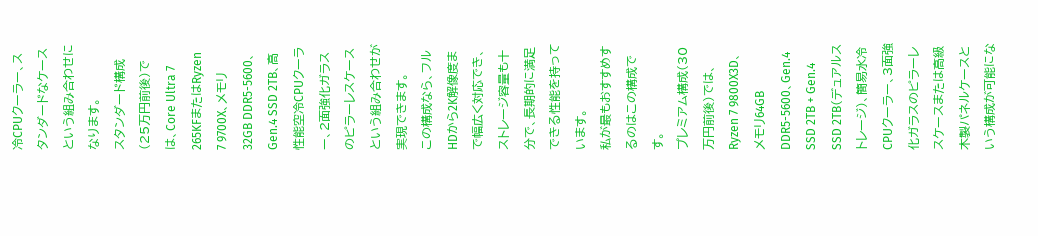冷CPUクーラー、スタンダードなケースという組み合わせになります。
スタンダード構成(25万円前後)では、Core Ultra 7 265KFまたはRyzen 7 9700X、メモリ32GB DDR5-5600、Gen.4 SSD 2TB、高性能空冷CPUクーラー、2面強化ガラスのピラーレスケースという組み合わせが実現できます。
この構成なら、フルHDから2K解像度まで幅広く対応でき、ストレージ容量も十分で、長期的に満足できる性能を持っています。
私が最もおすすめするのはこの構成です。
プレミアム構成(30万円前後)では、Ryzen 7 9800X3D、メモリ64GB DDR5-5600、Gen.4 SSD 2TB + Gen.4 SSD 2TB(デュアルストレージ)、簡易水冷CPUクーラー、3面強化ガラスのピラーレスケースまたは高級木製パネルケースという構成が可能にな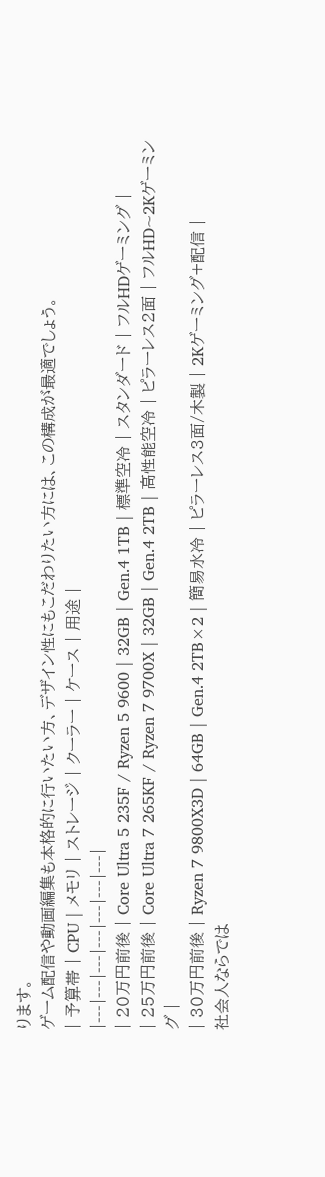ります。
ゲーム配信や動画編集も本格的に行いたい方、デザイン性にもこだわりたい方には、この構成が最適でしょう。
| 予算帯 | CPU | メモリ | ストレージ | クーラー | ケース | 用途 |
|---|---|---|---|---|---|---|
| 20万円前後 | Core Ultra 5 235F / Ryzen 5 9600 | 32GB | Gen.4 1TB | 標準空冷 | スタンダード | フルHDゲーミング |
| 25万円前後 | Core Ultra 7 265KF / Ryzen 7 9700X | 32GB | Gen.4 2TB | 高性能空冷 | ピラーレス2面 | フルHD~2Kゲーミング |
| 30万円前後 | Ryzen 7 9800X3D | 64GB | Gen.4 2TB×2 | 簡易水冷 | ピラーレス3面/木製 | 2Kゲーミング+配信 |
社会人ならでは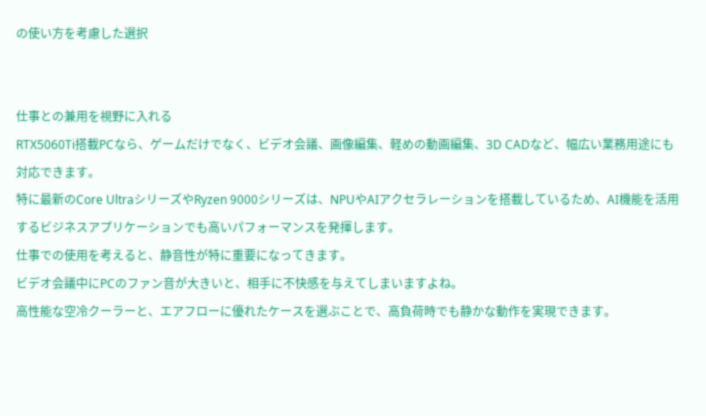の使い方を考慮した選択


仕事との兼用を視野に入れる
RTX5060Ti搭載PCなら、ゲームだけでなく、ビデオ会議、画像編集、軽めの動画編集、3D CADなど、幅広い業務用途にも対応できます。
特に最新のCore UltraシリーズやRyzen 9000シリーズは、NPUやAIアクセラレーションを搭載しているため、AI機能を活用するビジネスアプリケーションでも高いパフォーマンスを発揮します。
仕事での使用を考えると、静音性が特に重要になってきます。
ビデオ会議中にPCのファン音が大きいと、相手に不快感を与えてしまいますよね。
高性能な空冷クーラーと、エアフローに優れたケースを選ぶことで、高負荷時でも静かな動作を実現できます。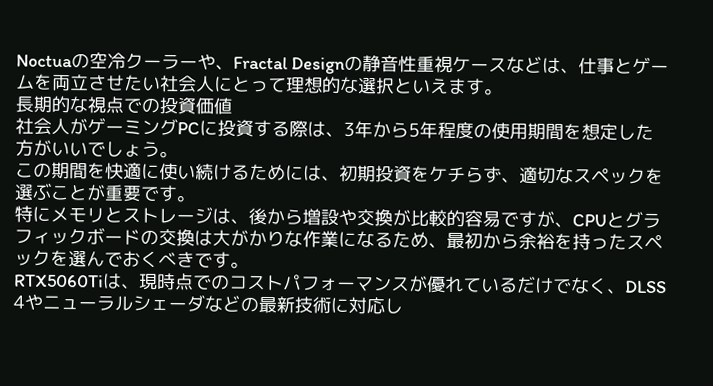Noctuaの空冷クーラーや、Fractal Designの静音性重視ケースなどは、仕事とゲームを両立させたい社会人にとって理想的な選択といえます。
長期的な視点での投資価値
社会人がゲーミングPCに投資する際は、3年から5年程度の使用期間を想定した方がいいでしょう。
この期間を快適に使い続けるためには、初期投資をケチらず、適切なスペックを選ぶことが重要です。
特にメモリとストレージは、後から増設や交換が比較的容易ですが、CPUとグラフィックボードの交換は大がかりな作業になるため、最初から余裕を持ったスペックを選んでおくべきです。
RTX5060Tiは、現時点でのコストパフォーマンスが優れているだけでなく、DLSS 4やニューラルシェーダなどの最新技術に対応し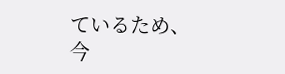ているため、今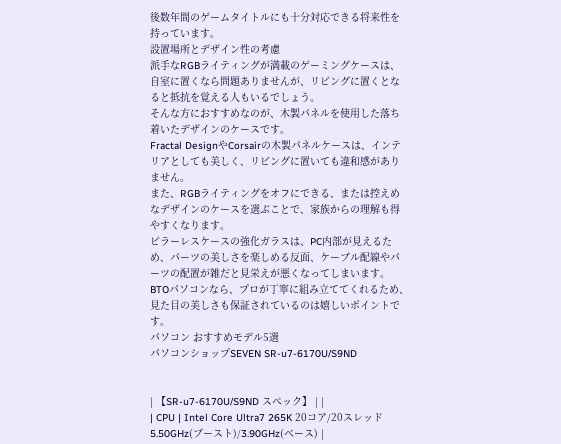後数年間のゲームタイトルにも十分対応できる将来性を持っています。
設置場所とデザイン性の考慮
派手なRGBライティングが満載のゲーミングケースは、自室に置くなら問題ありませんが、リビングに置くとなると抵抗を覚える人もいるでしょう。
そんな方におすすめなのが、木製パネルを使用した落ち着いたデザインのケースです。
Fractal DesignやCorsairの木製パネルケースは、インテリアとしても美しく、リビングに置いても違和感がありません。
また、RGBライティングをオフにできる、または控えめなデザインのケースを選ぶことで、家族からの理解も得やすくなります。
ピラーレスケースの強化ガラスは、PC内部が見えるため、パーツの美しさを楽しめる反面、ケーブル配線やパーツの配置が雑だと見栄えが悪くなってしまいます。
BTOパソコンなら、プロが丁寧に組み立ててくれるため、見た目の美しさも保証されているのは嬉しいポイントです。
パソコン おすすめモデル5選
パソコンショップSEVEN SR-u7-6170U/S9ND


| 【SR-u7-6170U/S9ND スペック】 | |
| CPU | Intel Core Ultra7 265K 20コア/20スレッド 5.50GHz(ブースト)/3.90GHz(ベース) |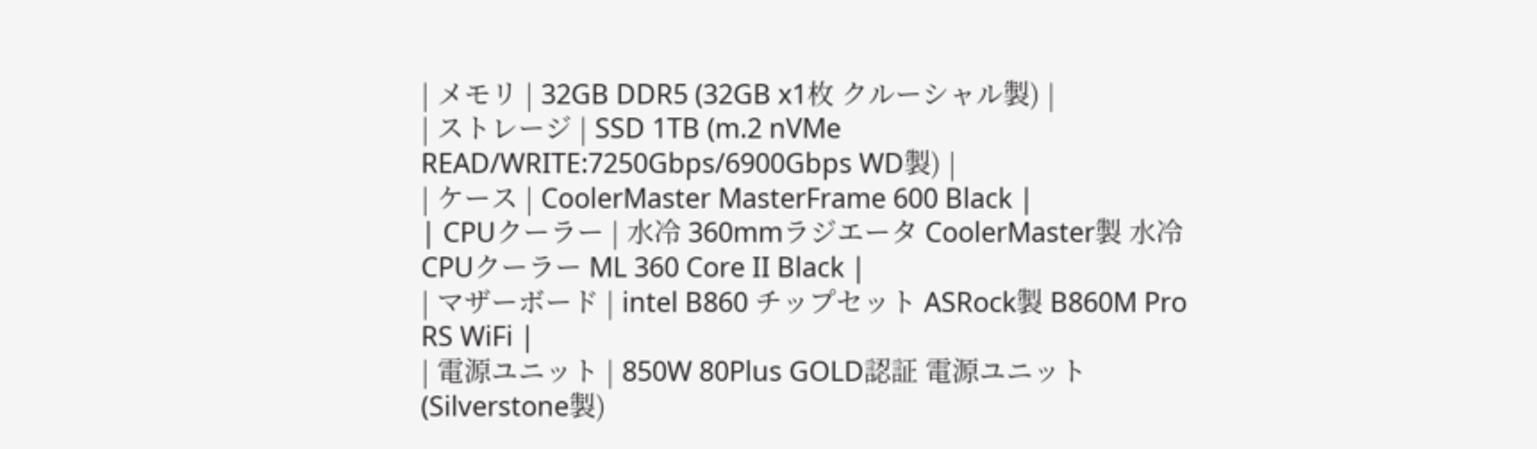| メモリ | 32GB DDR5 (32GB x1枚 クルーシャル製) |
| ストレージ | SSD 1TB (m.2 nVMe READ/WRITE:7250Gbps/6900Gbps WD製) |
| ケース | CoolerMaster MasterFrame 600 Black |
| CPUクーラー | 水冷 360mmラジエータ CoolerMaster製 水冷CPUクーラー ML 360 Core II Black |
| マザーボード | intel B860 チップセット ASRock製 B860M Pro RS WiFi |
| 電源ユニット | 850W 80Plus GOLD認証 電源ユニット (Silverstone製)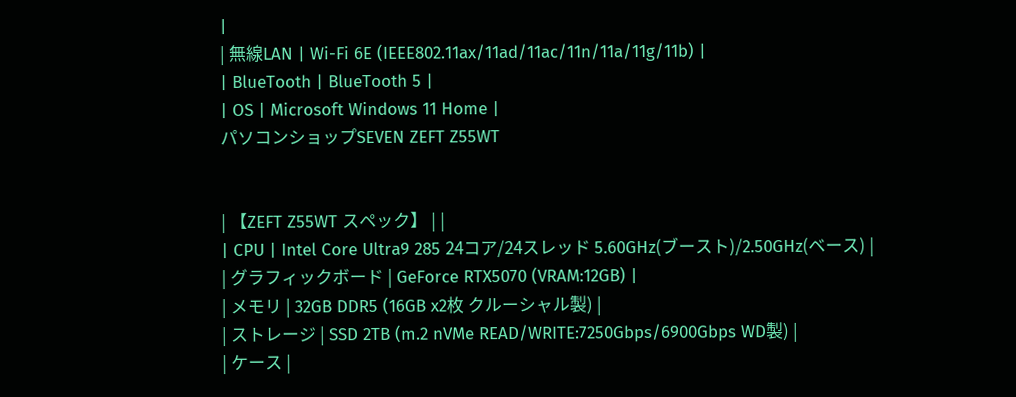|
| 無線LAN | Wi-Fi 6E (IEEE802.11ax/11ad/11ac/11n/11a/11g/11b) |
| BlueTooth | BlueTooth 5 |
| OS | Microsoft Windows 11 Home |
パソコンショップSEVEN ZEFT Z55WT


| 【ZEFT Z55WT スペック】 | |
| CPU | Intel Core Ultra9 285 24コア/24スレッド 5.60GHz(ブースト)/2.50GHz(ベース) |
| グラフィックボード | GeForce RTX5070 (VRAM:12GB) |
| メモリ | 32GB DDR5 (16GB x2枚 クルーシャル製) |
| ストレージ | SSD 2TB (m.2 nVMe READ/WRITE:7250Gbps/6900Gbps WD製) |
| ケース |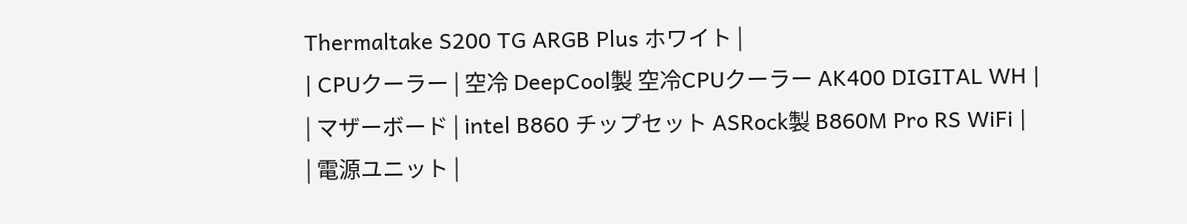Thermaltake S200 TG ARGB Plus ホワイト |
| CPUクーラー | 空冷 DeepCool製 空冷CPUクーラー AK400 DIGITAL WH |
| マザーボード | intel B860 チップセット ASRock製 B860M Pro RS WiFi |
| 電源ユニット |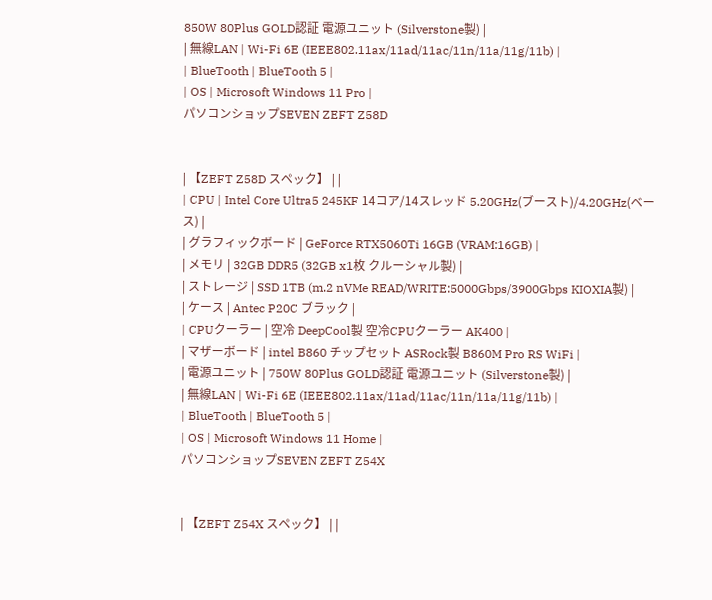850W 80Plus GOLD認証 電源ユニット (Silverstone製) |
| 無線LAN | Wi-Fi 6E (IEEE802.11ax/11ad/11ac/11n/11a/11g/11b) |
| BlueTooth | BlueTooth 5 |
| OS | Microsoft Windows 11 Pro |
パソコンショップSEVEN ZEFT Z58D


| 【ZEFT Z58D スペック】 | |
| CPU | Intel Core Ultra5 245KF 14コア/14スレッド 5.20GHz(ブースト)/4.20GHz(ベース) |
| グラフィックボード | GeForce RTX5060Ti 16GB (VRAM:16GB) |
| メモリ | 32GB DDR5 (32GB x1枚 クルーシャル製) |
| ストレージ | SSD 1TB (m.2 nVMe READ/WRITE:5000Gbps/3900Gbps KIOXIA製) |
| ケース | Antec P20C ブラック |
| CPUクーラー | 空冷 DeepCool製 空冷CPUクーラー AK400 |
| マザーボード | intel B860 チップセット ASRock製 B860M Pro RS WiFi |
| 電源ユニット | 750W 80Plus GOLD認証 電源ユニット (Silverstone製) |
| 無線LAN | Wi-Fi 6E (IEEE802.11ax/11ad/11ac/11n/11a/11g/11b) |
| BlueTooth | BlueTooth 5 |
| OS | Microsoft Windows 11 Home |
パソコンショップSEVEN ZEFT Z54X


| 【ZEFT Z54X スペック】 | |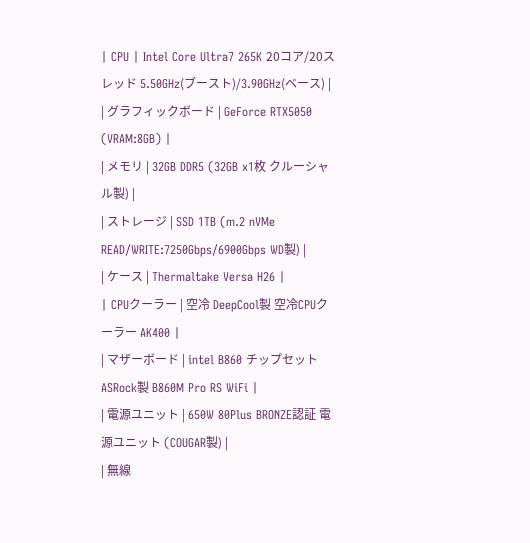| CPU | Intel Core Ultra7 265K 20コア/20スレッド 5.50GHz(ブースト)/3.90GHz(ベース) |
| グラフィックボード | GeForce RTX5050 (VRAM:8GB) |
| メモリ | 32GB DDR5 (32GB x1枚 クルーシャル製) |
| ストレージ | SSD 1TB (m.2 nVMe READ/WRITE:7250Gbps/6900Gbps WD製) |
| ケース | Thermaltake Versa H26 |
| CPUクーラー | 空冷 DeepCool製 空冷CPUクーラー AK400 |
| マザーボード | intel B860 チップセット ASRock製 B860M Pro RS WiFi |
| 電源ユニット | 650W 80Plus BRONZE認証 電源ユニット (COUGAR製) |
| 無線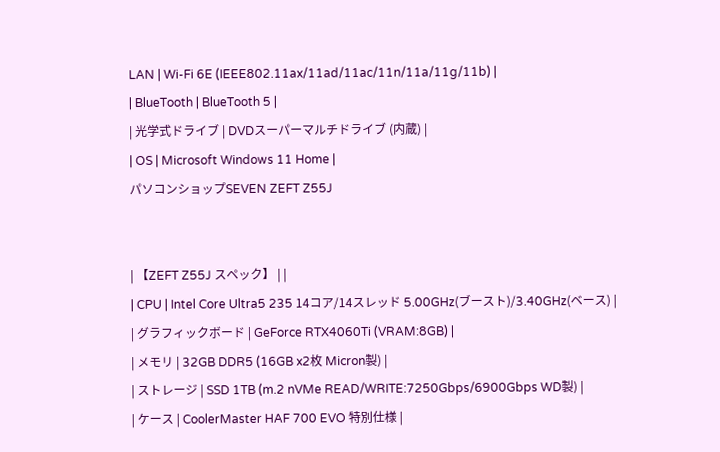LAN | Wi-Fi 6E (IEEE802.11ax/11ad/11ac/11n/11a/11g/11b) |
| BlueTooth | BlueTooth 5 |
| 光学式ドライブ | DVDスーパーマルチドライブ (内蔵) |
| OS | Microsoft Windows 11 Home |
パソコンショップSEVEN ZEFT Z55J


| 【ZEFT Z55J スペック】 | |
| CPU | Intel Core Ultra5 235 14コア/14スレッド 5.00GHz(ブースト)/3.40GHz(ベース) |
| グラフィックボード | GeForce RTX4060Ti (VRAM:8GB) |
| メモリ | 32GB DDR5 (16GB x2枚 Micron製) |
| ストレージ | SSD 1TB (m.2 nVMe READ/WRITE:7250Gbps/6900Gbps WD製) |
| ケース | CoolerMaster HAF 700 EVO 特別仕様 |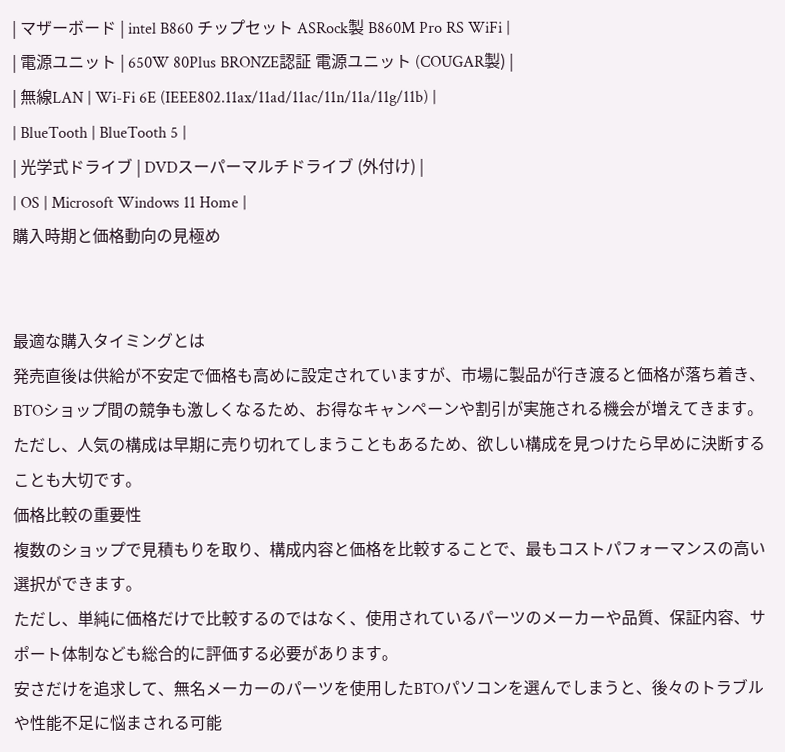| マザーボード | intel B860 チップセット ASRock製 B860M Pro RS WiFi |
| 電源ユニット | 650W 80Plus BRONZE認証 電源ユニット (COUGAR製) |
| 無線LAN | Wi-Fi 6E (IEEE802.11ax/11ad/11ac/11n/11a/11g/11b) |
| BlueTooth | BlueTooth 5 |
| 光学式ドライブ | DVDスーパーマルチドライブ (外付け) |
| OS | Microsoft Windows 11 Home |
購入時期と価格動向の見極め


最適な購入タイミングとは
発売直後は供給が不安定で価格も高めに設定されていますが、市場に製品が行き渡ると価格が落ち着き、BTOショップ間の競争も激しくなるため、お得なキャンペーンや割引が実施される機会が増えてきます。
ただし、人気の構成は早期に売り切れてしまうこともあるため、欲しい構成を見つけたら早めに決断することも大切です。
価格比較の重要性
複数のショップで見積もりを取り、構成内容と価格を比較することで、最もコストパフォーマンスの高い選択ができます。
ただし、単純に価格だけで比較するのではなく、使用されているパーツのメーカーや品質、保証内容、サポート体制なども総合的に評価する必要があります。
安さだけを追求して、無名メーカーのパーツを使用したBTOパソコンを選んでしまうと、後々のトラブルや性能不足に悩まされる可能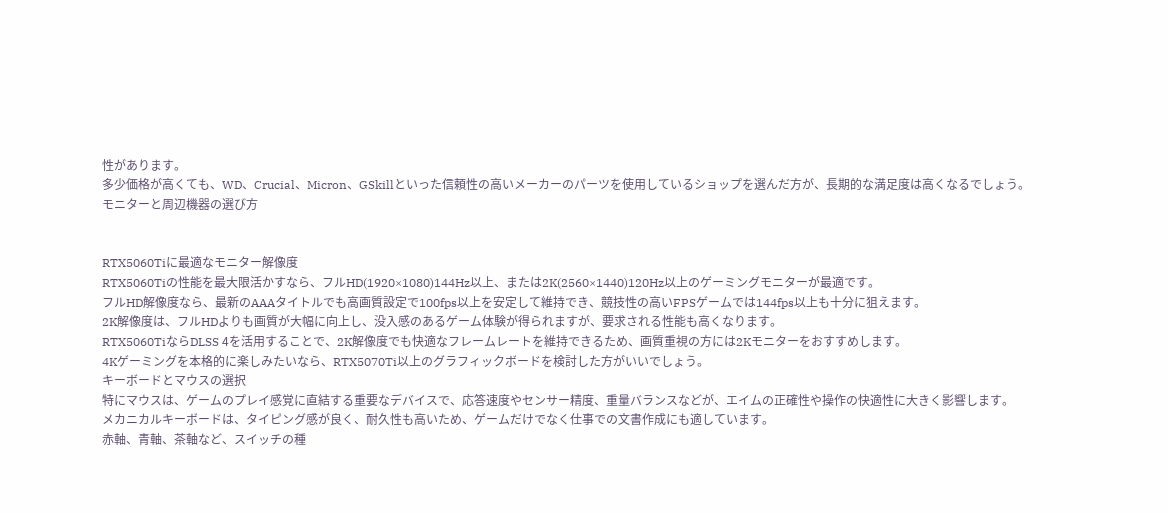性があります。
多少価格が高くても、WD、Crucial、Micron、GSkillといった信頼性の高いメーカーのパーツを使用しているショップを選んだ方が、長期的な満足度は高くなるでしょう。
モニターと周辺機器の選び方


RTX5060Tiに最適なモニター解像度
RTX5060Tiの性能を最大限活かすなら、フルHD(1920×1080)144Hz以上、または2K(2560×1440)120Hz以上のゲーミングモニターが最適です。
フルHD解像度なら、最新のAAAタイトルでも高画質設定で100fps以上を安定して維持でき、競技性の高いFPSゲームでは144fps以上も十分に狙えます。
2K解像度は、フルHDよりも画質が大幅に向上し、没入感のあるゲーム体験が得られますが、要求される性能も高くなります。
RTX5060TiならDLSS 4を活用することで、2K解像度でも快適なフレームレートを維持できるため、画質重視の方には2Kモニターをおすすめします。
4Kゲーミングを本格的に楽しみたいなら、RTX5070Ti以上のグラフィックボードを検討した方がいいでしょう。
キーボードとマウスの選択
特にマウスは、ゲームのプレイ感覚に直結する重要なデバイスで、応答速度やセンサー精度、重量バランスなどが、エイムの正確性や操作の快適性に大きく影響します。
メカニカルキーボードは、タイピング感が良く、耐久性も高いため、ゲームだけでなく仕事での文書作成にも適しています。
赤軸、青軸、茶軸など、スイッチの種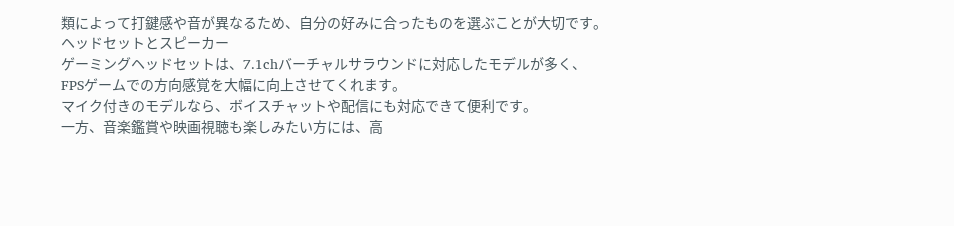類によって打鍵感や音が異なるため、自分の好みに合ったものを選ぶことが大切です。
ヘッドセットとスピーカー
ゲーミングヘッドセットは、7.1chバーチャルサラウンドに対応したモデルが多く、FPSゲームでの方向感覚を大幅に向上させてくれます。
マイク付きのモデルなら、ボイスチャットや配信にも対応できて便利です。
一方、音楽鑑賞や映画視聴も楽しみたい方には、高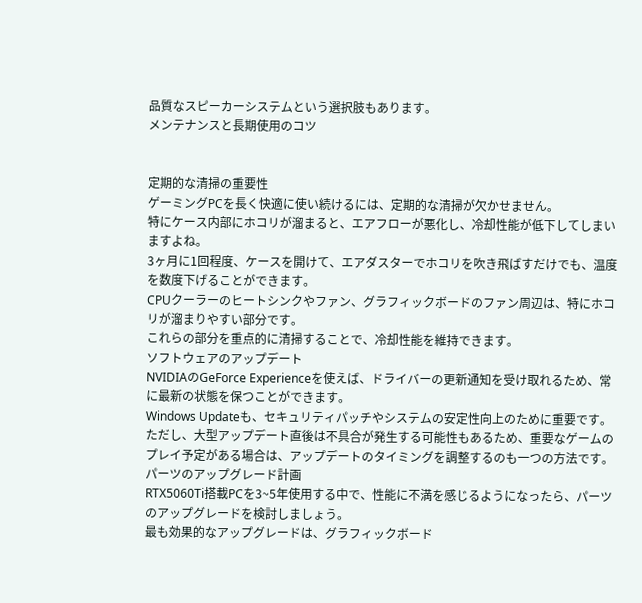品質なスピーカーシステムという選択肢もあります。
メンテナンスと長期使用のコツ


定期的な清掃の重要性
ゲーミングPCを長く快適に使い続けるには、定期的な清掃が欠かせません。
特にケース内部にホコリが溜まると、エアフローが悪化し、冷却性能が低下してしまいますよね。
3ヶ月に1回程度、ケースを開けて、エアダスターでホコリを吹き飛ばすだけでも、温度を数度下げることができます。
CPUクーラーのヒートシンクやファン、グラフィックボードのファン周辺は、特にホコリが溜まりやすい部分です。
これらの部分を重点的に清掃することで、冷却性能を維持できます。
ソフトウェアのアップデート
NVIDIAのGeForce Experienceを使えば、ドライバーの更新通知を受け取れるため、常に最新の状態を保つことができます。
Windows Updateも、セキュリティパッチやシステムの安定性向上のために重要です。
ただし、大型アップデート直後は不具合が発生する可能性もあるため、重要なゲームのプレイ予定がある場合は、アップデートのタイミングを調整するのも一つの方法です。
パーツのアップグレード計画
RTX5060Ti搭載PCを3~5年使用する中で、性能に不満を感じるようになったら、パーツのアップグレードを検討しましょう。
最も効果的なアップグレードは、グラフィックボード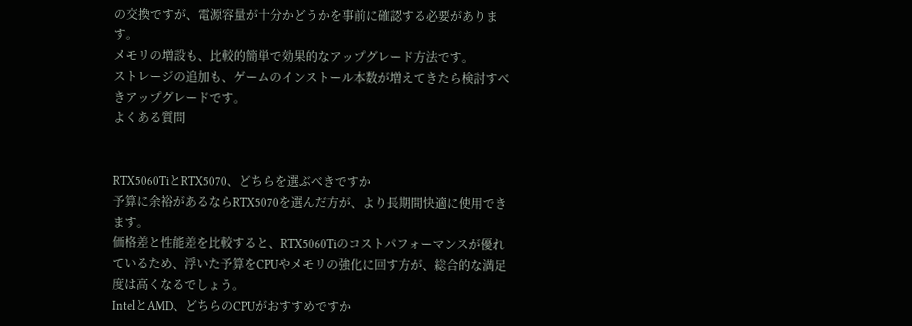の交換ですが、電源容量が十分かどうかを事前に確認する必要があります。
メモリの増設も、比較的簡単で効果的なアップグレード方法です。
ストレージの追加も、ゲームのインストール本数が増えてきたら検討すべきアップグレードです。
よくある質問


RTX5060TiとRTX5070、どちらを選ぶべきですか
予算に余裕があるならRTX5070を選んだ方が、より長期間快適に使用できます。
価格差と性能差を比較すると、RTX5060Tiのコストパフォーマンスが優れているため、浮いた予算をCPUやメモリの強化に回す方が、総合的な満足度は高くなるでしょう。
IntelとAMD、どちらのCPUがおすすめですか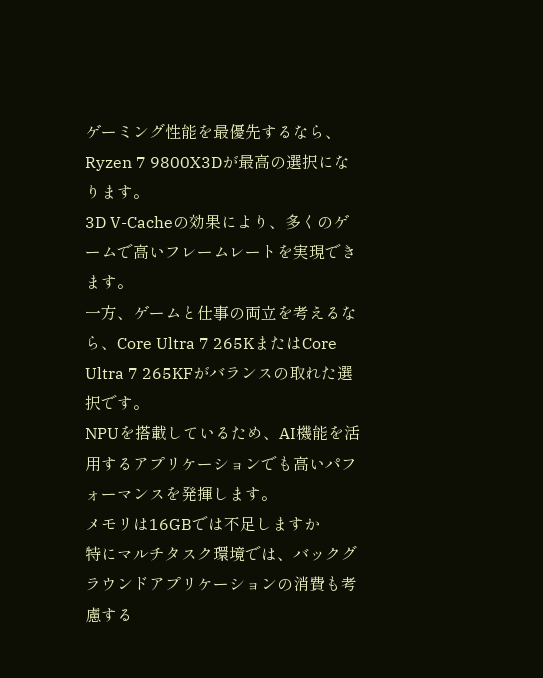ゲーミング性能を最優先するなら、Ryzen 7 9800X3Dが最高の選択になります。
3D V-Cacheの効果により、多くのゲームで高いフレームレートを実現できます。
一方、ゲームと仕事の両立を考えるなら、Core Ultra 7 265KまたはCore Ultra 7 265KFがバランスの取れた選択です。
NPUを搭載しているため、AI機能を活用するアプリケーションでも高いパフォーマンスを発揮します。
メモリは16GBでは不足しますか
特にマルチタスク環境では、バックグラウンドアプリケーションの消費も考慮する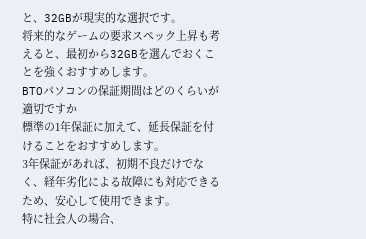と、32GBが現実的な選択です。
将来的なゲームの要求スペック上昇も考えると、最初から32GBを選んでおくことを強くおすすめします。
BTOパソコンの保証期間はどのくらいが適切ですか
標準の1年保証に加えて、延長保証を付けることをおすすめします。
3年保証があれば、初期不良だけでなく、経年劣化による故障にも対応できるため、安心して使用できます。
特に社会人の場合、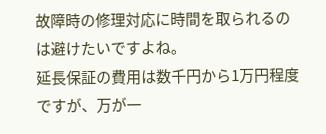故障時の修理対応に時間を取られるのは避けたいですよね。
延長保証の費用は数千円から1万円程度ですが、万が一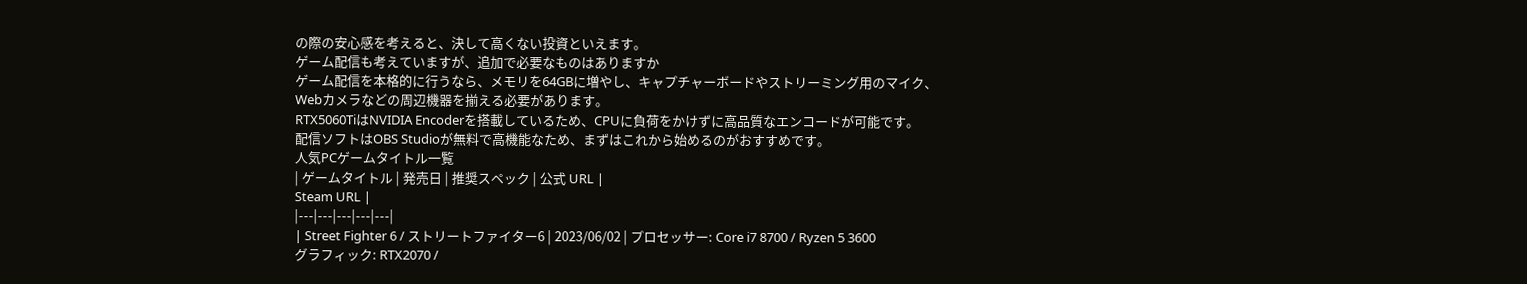の際の安心感を考えると、決して高くない投資といえます。
ゲーム配信も考えていますが、追加で必要なものはありますか
ゲーム配信を本格的に行うなら、メモリを64GBに増やし、キャプチャーボードやストリーミング用のマイク、Webカメラなどの周辺機器を揃える必要があります。
RTX5060TiはNVIDIA Encoderを搭載しているため、CPUに負荷をかけずに高品質なエンコードが可能です。
配信ソフトはOBS Studioが無料で高機能なため、まずはこれから始めるのがおすすめです。
人気PCゲームタイトル一覧
| ゲームタイトル | 発売日 | 推奨スペック | 公式 URL |
Steam URL |
|---|---|---|---|---|
| Street Fighter 6 / ストリートファイター6 | 2023/06/02 | プロセッサー: Core i7 8700 / Ryzen 5 3600
グラフィック: RTX2070 /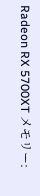Radeon RX 5700XT メモリー: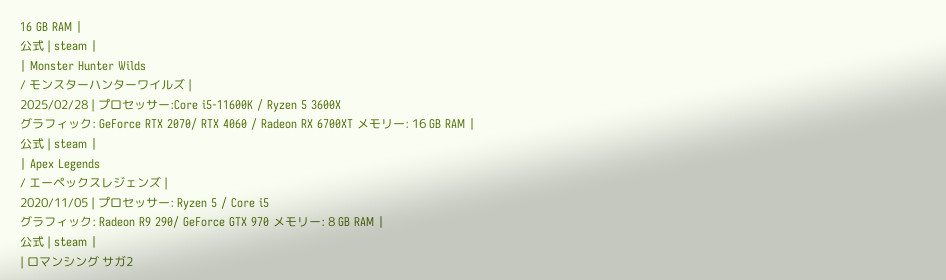16 GB RAM |
公式 | steam |
| Monster Hunter Wilds
/ モンスターハンターワイルズ |
2025/02/28 | プロセッサー:Core i5-11600K / Ryzen 5 3600X
グラフィック: GeForce RTX 2070/ RTX 4060 / Radeon RX 6700XT メモリー: 16 GB RAM |
公式 | steam |
| Apex Legends
/ エーペックスレジェンズ |
2020/11/05 | プロセッサー: Ryzen 5 / Core i5
グラフィック: Radeon R9 290/ GeForce GTX 970 メモリー: 8 GB RAM |
公式 | steam |
| ロマンシング サガ2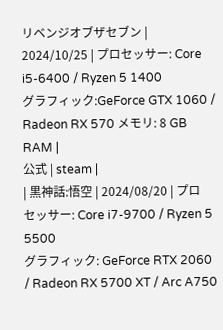リベンジオブザセブン |
2024/10/25 | プロセッサー: Core i5-6400 / Ryzen 5 1400
グラフィック:GeForce GTX 1060 / Radeon RX 570 メモリ: 8 GB RAM |
公式 | steam |
| 黒神話:悟空 | 2024/08/20 | プロセッサー: Core i7-9700 / Ryzen 5 5500
グラフィック: GeForce RTX 2060 / Radeon RX 5700 XT / Arc A750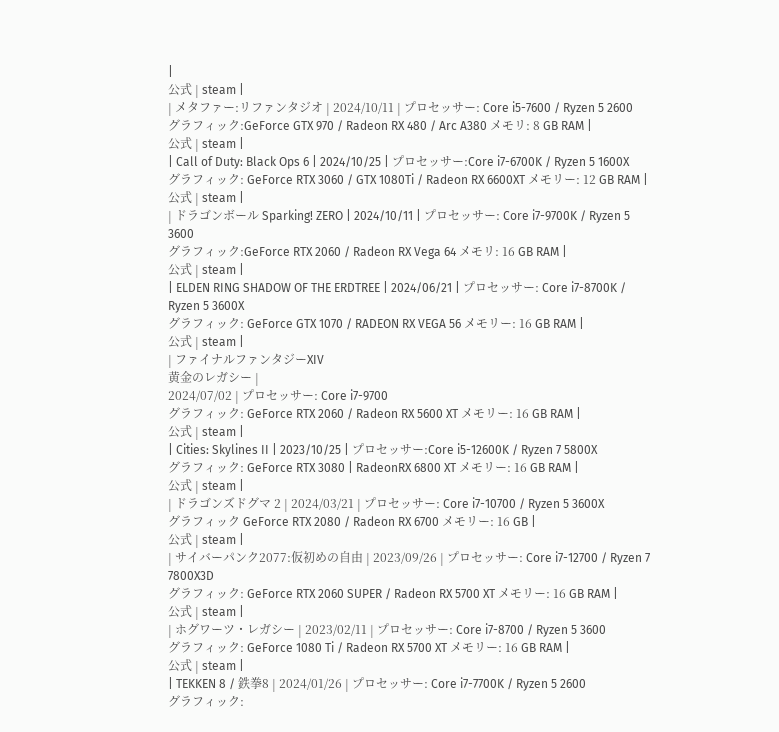|
公式 | steam |
| メタファー:リファンタジオ | 2024/10/11 | プロセッサー: Core i5-7600 / Ryzen 5 2600
グラフィック:GeForce GTX 970 / Radeon RX 480 / Arc A380 メモリ: 8 GB RAM |
公式 | steam |
| Call of Duty: Black Ops 6 | 2024/10/25 | プロセッサー:Core i7-6700K / Ryzen 5 1600X
グラフィック: GeForce RTX 3060 / GTX 1080Ti / Radeon RX 6600XT メモリー: 12 GB RAM |
公式 | steam |
| ドラゴンボール Sparking! ZERO | 2024/10/11 | プロセッサー: Core i7-9700K / Ryzen 5 3600
グラフィック:GeForce RTX 2060 / Radeon RX Vega 64 メモリ: 16 GB RAM |
公式 | steam |
| ELDEN RING SHADOW OF THE ERDTREE | 2024/06/21 | プロセッサー: Core i7-8700K / Ryzen 5 3600X
グラフィック: GeForce GTX 1070 / RADEON RX VEGA 56 メモリー: 16 GB RAM |
公式 | steam |
| ファイナルファンタジーXIV
黄金のレガシー |
2024/07/02 | プロセッサー: Core i7-9700
グラフィック: GeForce RTX 2060 / Radeon RX 5600 XT メモリー: 16 GB RAM |
公式 | steam |
| Cities: Skylines II | 2023/10/25 | プロセッサー:Core i5-12600K / Ryzen 7 5800X
グラフィック: GeForce RTX 3080 | RadeonRX 6800 XT メモリー: 16 GB RAM |
公式 | steam |
| ドラゴンズドグマ 2 | 2024/03/21 | プロセッサー: Core i7-10700 / Ryzen 5 3600X
グラフィック GeForce RTX 2080 / Radeon RX 6700 メモリー: 16 GB |
公式 | steam |
| サイバーパンク2077:仮初めの自由 | 2023/09/26 | プロセッサー: Core i7-12700 / Ryzen 7 7800X3D
グラフィック: GeForce RTX 2060 SUPER / Radeon RX 5700 XT メモリー: 16 GB RAM |
公式 | steam |
| ホグワーツ・レガシー | 2023/02/11 | プロセッサー: Core i7-8700 / Ryzen 5 3600
グラフィック: GeForce 1080 Ti / Radeon RX 5700 XT メモリー: 16 GB RAM |
公式 | steam |
| TEKKEN 8 / 鉄拳8 | 2024/01/26 | プロセッサー: Core i7-7700K / Ryzen 5 2600
グラフィック: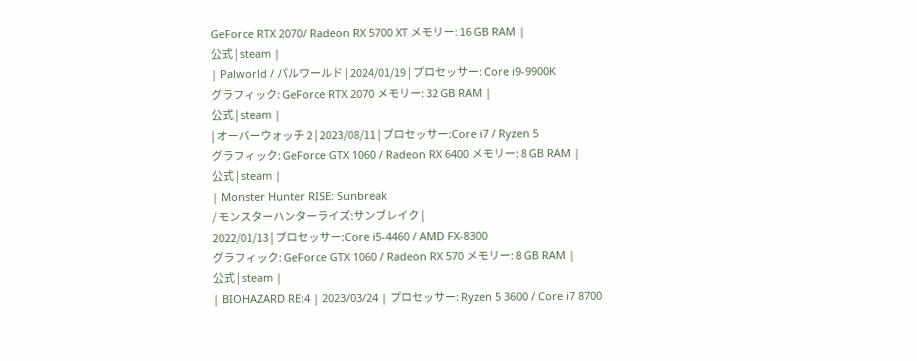GeForce RTX 2070/ Radeon RX 5700 XT メモリー: 16 GB RAM |
公式 | steam |
| Palworld / パルワールド | 2024/01/19 | プロセッサー: Core i9-9900K
グラフィック: GeForce RTX 2070 メモリー: 32 GB RAM |
公式 | steam |
| オーバーウォッチ 2 | 2023/08/11 | プロセッサー:Core i7 / Ryzen 5
グラフィック: GeForce GTX 1060 / Radeon RX 6400 メモリー: 8 GB RAM |
公式 | steam |
| Monster Hunter RISE: Sunbreak
/ モンスターハンターライズ:サンブレイク |
2022/01/13 | プロセッサー:Core i5-4460 / AMD FX-8300
グラフィック: GeForce GTX 1060 / Radeon RX 570 メモリー: 8 GB RAM |
公式 | steam |
| BIOHAZARD RE:4 | 2023/03/24 | プロセッサー: Ryzen 5 3600 / Core i7 8700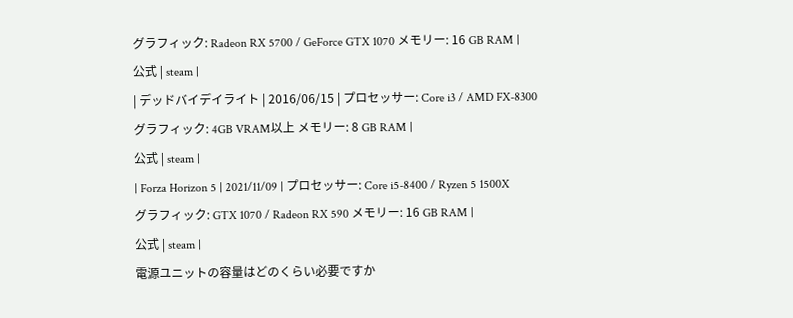グラフィック: Radeon RX 5700 / GeForce GTX 1070 メモリー: 16 GB RAM |
公式 | steam |
| デッドバイデイライト | 2016/06/15 | プロセッサー: Core i3 / AMD FX-8300
グラフィック: 4GB VRAM以上 メモリー: 8 GB RAM |
公式 | steam |
| Forza Horizon 5 | 2021/11/09 | プロセッサー: Core i5-8400 / Ryzen 5 1500X
グラフィック: GTX 1070 / Radeon RX 590 メモリー: 16 GB RAM |
公式 | steam |
電源ユニットの容量はどのくらい必要ですか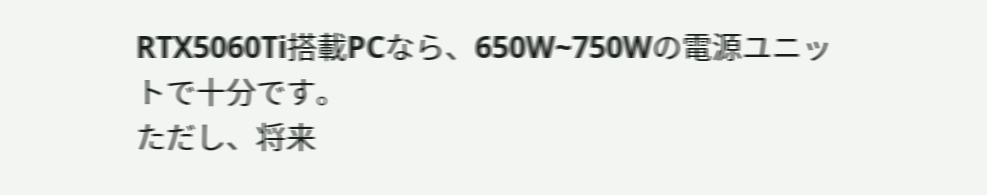RTX5060Ti搭載PCなら、650W~750Wの電源ユニットで十分です。
ただし、将来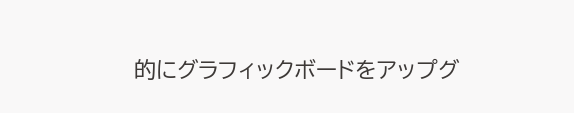的にグラフィックボードをアップグ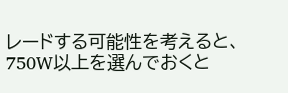レードする可能性を考えると、750W以上を選んでおくと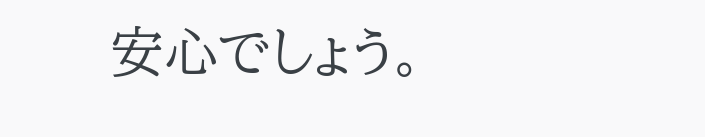安心でしょう。